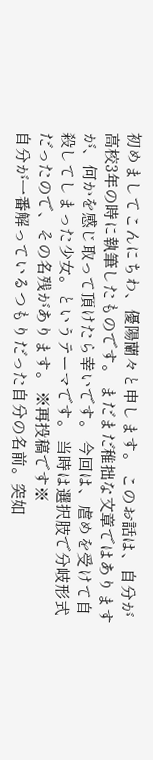初めましてこんにちわ、優陽蘭々と申します。 このお話は、自分が高校3年の時に執筆したものです。 まだまだ稚拙な文章ではありますが、何かを感じ取って頂けたら幸いです。 今回は、虐めを受けて自殺してしまった少女。というテーマです。 当時は選択肢で分岐形式だったので、その名残があります。 ※再投稿です※
自分が一番解っているつもりだった自分の名前。突如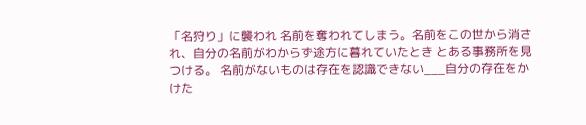「名狩り」に襲われ 名前を奪われてしまう。名前をこの世から消され、自分の名前がわからず途方に暮れていたとき とある事務所を見つける。 名前がないものは存在を認識できない___自分の存在をかけた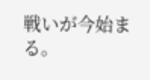戦いが今始まる。